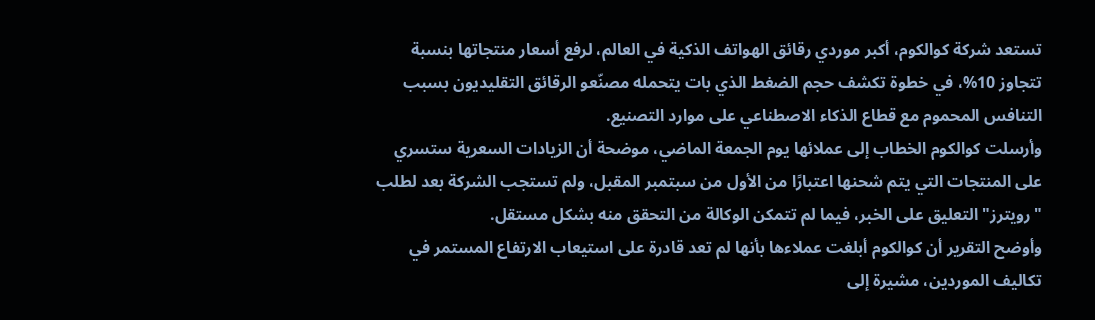تستعد شركة كوالكوم، أكبر موردي رقائق الهواتف الذكية في العالم، لرفع أسعار منتجاتها بنسبة تتجاوز 10%، في خطوة تكشف حجم الضغط الذي بات يتحمله مصنّعو الرقائق التقليديون بسبب التنافس المحموم مع قطاع الذكاء الاصطناعي على موارد التصنيع.
وأرسلت كوالكوم الخطاب إلى عملائها يوم الجمعة الماضي، موضحة أن الزيادات السعرية ستسري على المنتجات التي يتم شحنها اعتبارًا من الأول من سبتمبر المقبل، ولم تستجب الشركة بعد لطلب "رويترز" التعليق على الخبر، فيما لم تتمكن الوكالة من التحقق منه بشكل مستقل.
وأوضح التقرير أن كوالكوم أبلغت عملاءها بأنها لم تعد قادرة على استيعاب الارتفاع المستمر في تكاليف الموردين، مشيرة إلى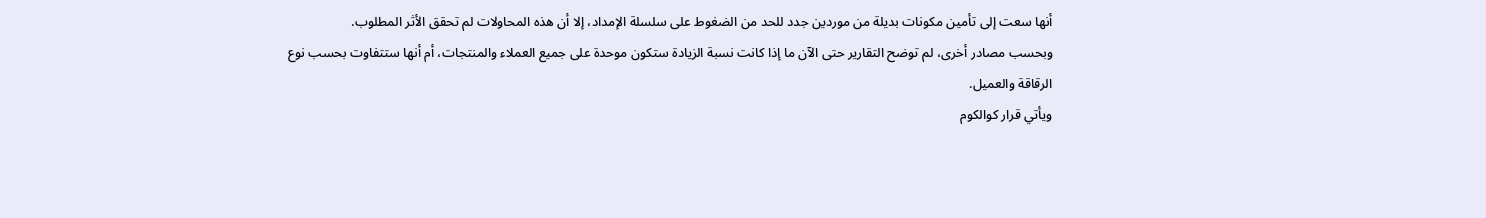أنها سعت إلى تأمين مكونات بديلة من موردين جدد للحد من الضغوط على سلسلة الإمداد، إلا أن هذه المحاولات لم تحقق الأثر المطلوب.
وبحسب مصادر أخرى، لم توضح التقارير حتى الآن ما إذا كانت نسبة الزيادة ستكون موحدة على جميع العملاء والمنتجات، أم أنها ستتفاوت بحسب نوع الرقاقة والعميل.
ويأتي قرار كوالكوم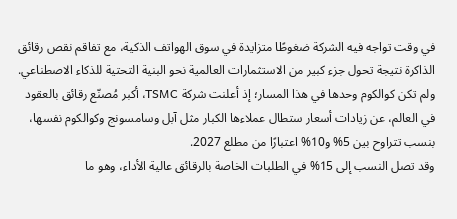في وقت تواجه فيه الشركة ضغوطًا متزايدة في سوق الهواتف الذكية، مع تفاقم نقص رقائق الذاكرة نتيجة تحول جزء كبير من الاستثمارات العالمية نحو البنية التحتية للذكاء الاصطناعي.
ولم تكن كوالكوم وحدها في هذا المسار؛ إذ أعلنت شركة TSMC، أكبر مُصنّع رقائق بالعقود في العالم، عن زيادات أسعار ستطال عملاءها الكبار مثل آبل وسامسونج وكوالكوم نفسها، بنسب تتراوح بين 5% و10% اعتبارًا من مطلع 2027.
وقد تصل النسب إلى 15% في الطلبات الخاصة بالرقائق عالية الأداء، وهو ما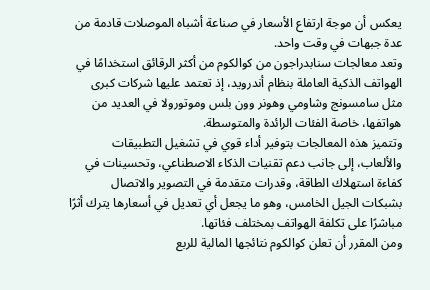يعكس أن موجة ارتفاع الأسعار في صناعة أشباه الموصلات قادمة من عدة جبهات في وقت واحد.
وتعد معالجات سنابدراجون من كوالكوم من أكثر الرقائق استخدامًا في الهواتف الذكية العاملة بنظام أندرويد، إذ تعتمد عليها شركات كبرى مثل سامسونج وشاومي وهونر وون بلس وموتورولا في العديد من هواتفها، خاصة الفئات الرائدة والمتوسطة.
وتتميز هذه المعالجات بتوفير أداء قوي في تشغيل التطبيقات والألعاب، إلى جانب دعم تقنيات الذكاء الاصطناعي، وتحسينات في كفاءة استهلاك الطاقة، وقدرات متقدمة في التصوير والاتصال بشبكات الجيل الخامس، وهو ما يجعل أي تعديل في أسعارها يترك أثرًا مباشرًا على تكلفة الهواتف بمختلف فئاتها.
ومن المقرر أن تعلن كوالكوم نتائجها المالية للربع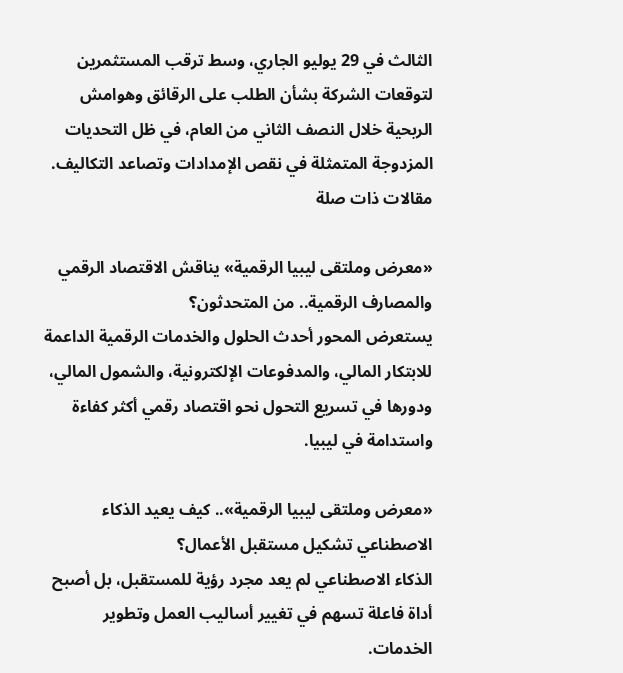الثالث في 29 يوليو الجاري، وسط ترقب المستثمرين لتوقعات الشركة بشأن الطلب على الرقائق وهوامش الربحية خلال النصف الثاني من العام، في ظل التحديات المزدوجة المتمثلة في نقص الإمدادات وتصاعد التكاليف.
مقالات ذات صلة

«معرض وملتقى ليبيا الرقمية» يناقش الاقتصاد الرقمي والمصارف الرقمية.. من المتحدثون؟
يستعرض المحور أحدث الحلول والخدمات الرقمية الداعمة للابتكار المالي، والمدفوعات الإلكترونية، والشمول المالي، ودورها في تسريع التحول نحو اقتصاد رقمي أكثر كفاءة واستدامة في ليبيا.

«معرض وملتقى ليبيا الرقمية».. كيف يعيد الذكاء الاصطناعي تشكيل مستقبل الأعمال؟
الذكاء الاصطناعي لم يعد مجرد رؤية للمستقبل، بل أصبح أداة فاعلة تسهم في تغيير أساليب العمل وتطوير الخدمات.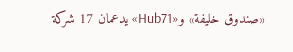«صندوق خليفة» و«Hub71» يدعمان 17 شركة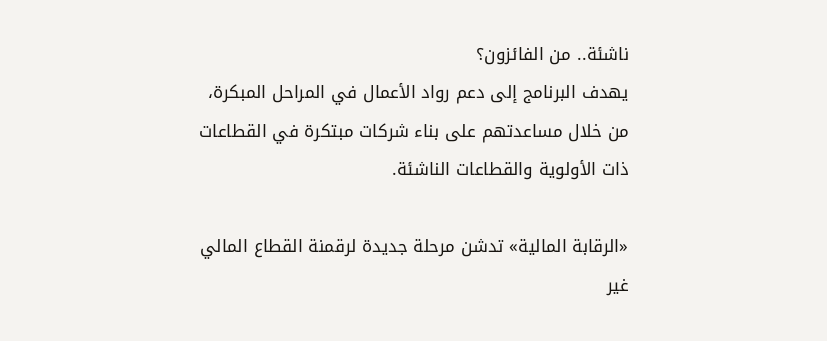ناشئة.. من الفائزون؟
يهدف البرنامج إلى دعم رواد الأعمال في المراحل المبكرة، من خلال مساعدتهم على بناء شركات مبتكرة في القطاعات ذات الأولوية والقطاعات الناشئة.

«الرقابة المالية» تدشن مرحلة جديدة لرقمنة القطاع المالي غير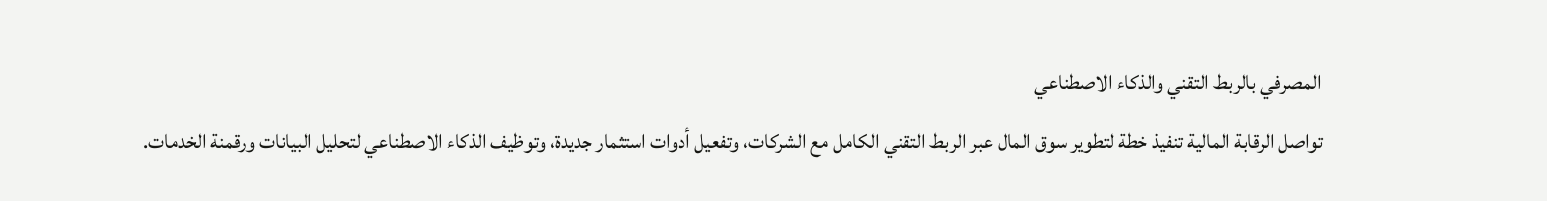المصرفي بالربط التقني والذكاء الاصطناعي
تواصل الرقابة المالية تنفيذ خطة لتطوير سوق المال عبر الربط التقني الكامل مع الشركات، وتفعيل أدوات استثمار جديدة، وتوظيف الذكاء الاصطناعي لتحليل البيانات ورقمنة الخدمات.